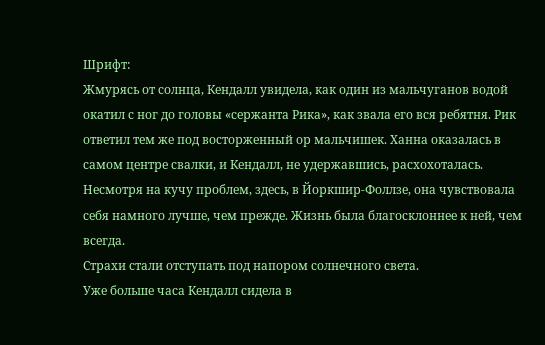Шрифт:
Жмурясь от солнца, Кендалл увидела, как один из мальчуганов водой окатил с ног до головы «сержанта Рика», как звала его вся ребятня. Рик ответил тем же под восторженный ор мальчишек. Ханна оказалась в самом центре свалки, и Кендалл, не удержавшись, расхохоталась. Несмотря на кучу проблем, здесь, в Йоркшир-Фоллзе, она чувствовала себя намного лучше, чем прежде. Жизнь была благосклоннее к ней, чем всегда.
Страхи стали отступать под напором солнечного света.
Уже больше часа Кендалл сидела в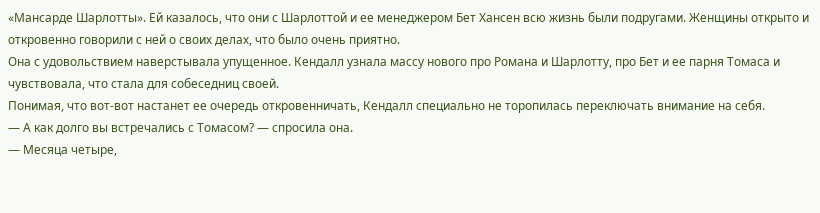«Мансарде Шарлотты». Ей казалось, что они с Шарлоттой и ее менеджером Бет Хансен всю жизнь были подругами. Женщины открыто и откровенно говорили с ней о своих делах, что было очень приятно.
Она с удовольствием наверстывала упущенное. Кендалл узнала массу нового про Романа и Шарлотту, про Бет и ее парня Томаса и чувствовала, что стала для собеседниц своей.
Понимая, что вот-вот настанет ее очередь откровенничать, Кендалл специально не торопилась переключать внимание на себя.
— А как долго вы встречались с Томасом? — спросила она.
— Месяца четыре,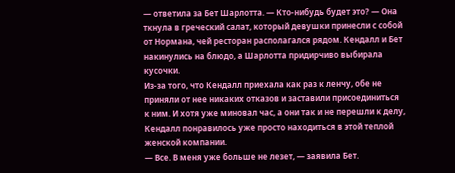— ответила за Бет Шарлотта. — Кто-нибудь будет это? — Она ткнула в греческий салат, который девушки принесли с собой от Нормана, чей ресторан располагался рядом. Кендалл и Бет накинулись на блюдо, а Шарлотта придирчиво выбирала кусочки.
Из-за того, что Кендалл приехала как раз к ленчу, обе не приняли от нее никаких отказов и заставили присоединиться к ним. И хотя уже миновал час, а они так и не перешли к делу, Кендалл понравилось уже просто находиться в этой теплой женской компании.
— Все. В меня уже больше не лезет, — заявила Бет.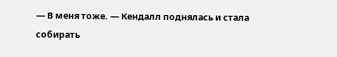— В меня тоже. — Кендалл поднялась и стала собирать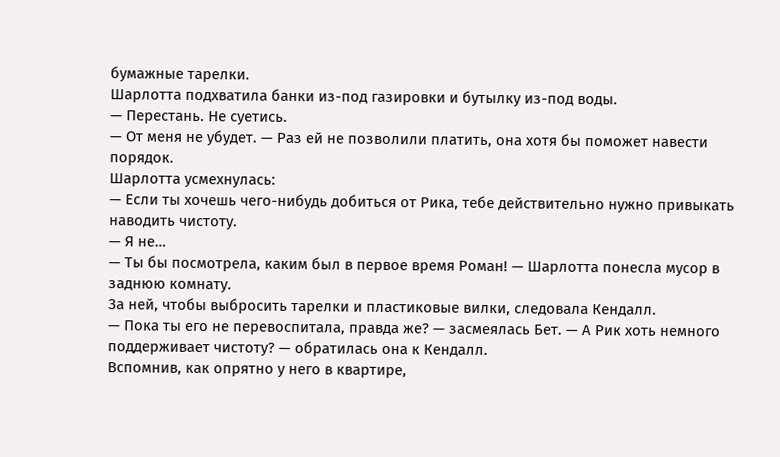бумажные тарелки.
Шарлотта подхватила банки из-под газировки и бутылку из-под воды.
— Перестань. Не суетись.
— От меня не убудет. — Раз ей не позволили платить, она хотя бы поможет навести порядок.
Шарлотта усмехнулась:
— Если ты хочешь чего-нибудь добиться от Рика, тебе действительно нужно привыкать наводить чистоту.
— Я не…
— Ты бы посмотрела, каким был в первое время Роман! — Шарлотта понесла мусор в заднюю комнату.
За ней, чтобы выбросить тарелки и пластиковые вилки, следовала Кендалл.
— Пока ты его не перевоспитала, правда же? — засмеялась Бет. — А Рик хоть немного поддерживает чистоту? — обратилась она к Кендалл.
Вспомнив, как опрятно у него в квартире,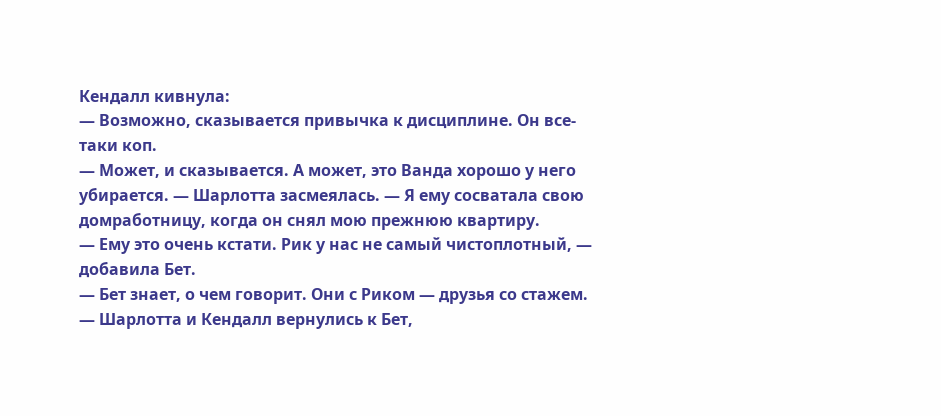Кендалл кивнула:
— Возможно, сказывается привычка к дисциплине. Он все-таки коп.
— Может, и сказывается. А может, это Ванда хорошо у него убирается. — Шарлотта засмеялась. — Я ему сосватала свою домработницу, когда он снял мою прежнюю квартиру.
— Ему это очень кстати. Рик у нас не самый чистоплотный, — добавила Бет.
— Бет знает, о чем говорит. Они с Риком — друзья со стажем. — Шарлотта и Кендалл вернулись к Бет,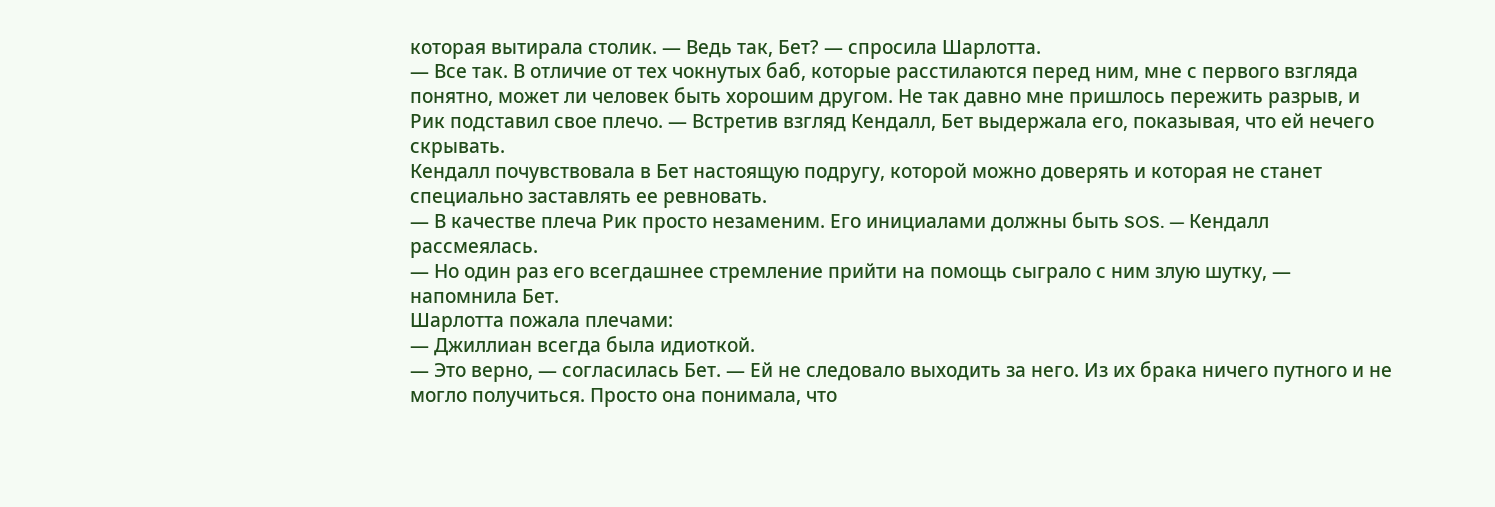которая вытирала столик. — Ведь так, Бет? — спросила Шарлотта.
— Все так. В отличие от тех чокнутых баб, которые расстилаются перед ним, мне с первого взгляда понятно, может ли человек быть хорошим другом. Не так давно мне пришлось пережить разрыв, и Рик подставил свое плечо. — Встретив взгляд Кендалл, Бет выдержала его, показывая, что ей нечего скрывать.
Кендалл почувствовала в Бет настоящую подругу, которой можно доверять и которая не станет специально заставлять ее ревновать.
— В качестве плеча Рик просто незаменим. Его инициалами должны быть SOS. — Кендалл рассмеялась.
— Но один раз его всегдашнее стремление прийти на помощь сыграло с ним злую шутку, — напомнила Бет.
Шарлотта пожала плечами:
— Джиллиан всегда была идиоткой.
— Это верно, — согласилась Бет. — Ей не следовало выходить за него. Из их брака ничего путного и не могло получиться. Просто она понимала, что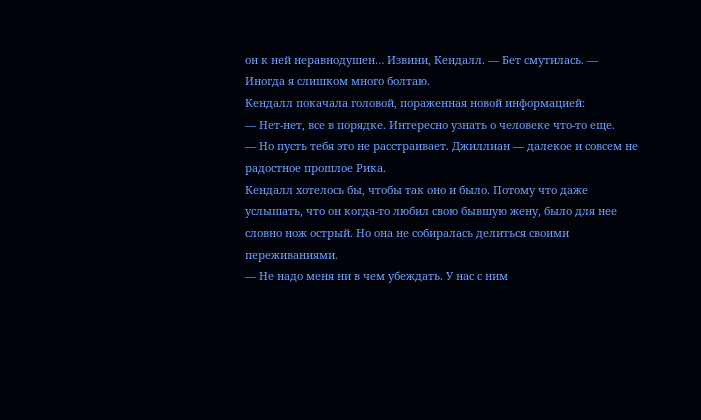он к ней неравнодушен… Извини, Кендалл. — Бет смутилась. — Иногда я слишком много болтаю.
Кендалл покачала головой, пораженная новой информацией:
— Нет-нет, все в порядке. Интересно узнать о человеке что-то еще.
— Но пусть тебя это не расстраивает. Джиллиан — далекое и совсем не радостное прошлое Рика.
Кендалл хотелось бы, чтобы так оно и было. Потому что даже услышать, что он когда-то любил свою бывшую жену, было для нее словно нож острый. Но она не собиралась делиться своими переживаниями.
— Не надо меня ни в чем убеждать. У нас с ним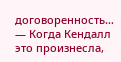договоренность… — Когда Кендалл это произнесла,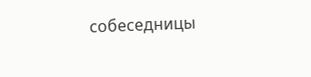собеседницы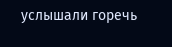услышали горечь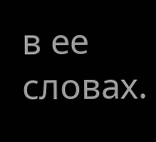в ее словах.